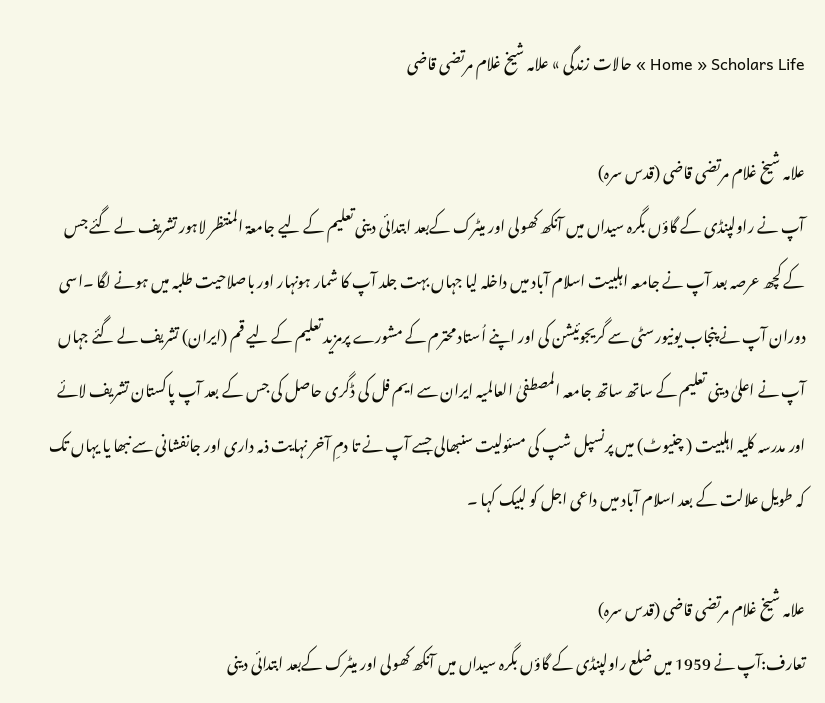Home » Scholars Life » حالات زندگی » علامہ شیخ غلام مرتضی قاضی

علامہ شیخ غلام مرتضی قاضی (قدس سرہ)
آپ نے راولپنڈی کے گاؤں بگرہ سیداں میں آنکھ کھولی اور میٹرک کےبعد ابتدائی دینی تعلیم کے لیے جامعۃ المنتظر لاہور تشریف لے گئے جس کے کچھ عرصہ بعد آپ نے جامعہ اہلبیت اسلام آباد میں داخلہ لیا جہاں بہت جلد آپ کا شمار ہونہار اور باصلاحیت طلبہ میں ہونے لگا ۔اسی دوران آپ نے پنجاب یونیورسٹی سے گریجوئیشن کی اور اپنے اُستاد محترم کے مشورے پرمزید تعلیم کے لیے قم (ایران) تشریف لے گئے جہاں آپ نے اعلیٰ دینی تعلیم کے ساتھ ساتھ جامعہ المصطفیٰ العالمیہ ایران سے ایم فل کی ڈگری حاصل کی جس کے بعد آپ پاکستان تشریف لائے اور مدرسہ کلیہ اہلبیت ( چنیوٹ) میں پرنسپل شپ کی مسئولیت سنبھالی جسے آپ نے تا دمِ آخر نہایت ذمہ داری اور جانفشانی سے نبھا یا یہاں تک کہ طویل علالت کے بعد اسلام آباد میں داعی اجل کو لبیک کہا ۔

علامہ شیخ غلام مرتضی قاضی (قدس سرہ)
تعارف:آپ نے 1959 میں ضلع راولپنڈی کے گاؤں بگرہ سیداں میں آنکھ کھولی اور میٹرک کےبعد ابتدائی دینی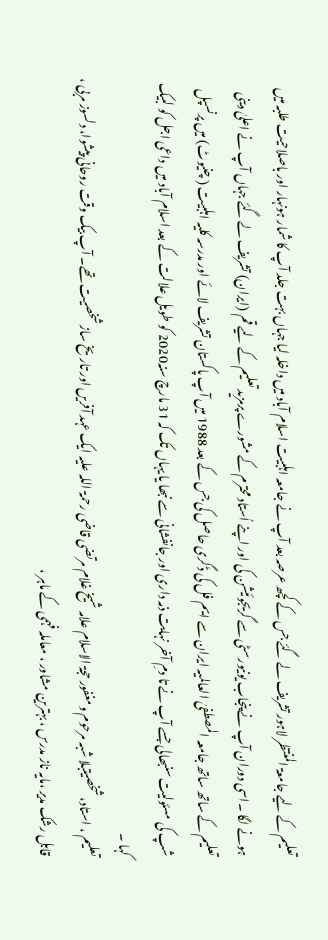تعلیم کے لیے جامعۃ المنتظر لاہور تشریف لے گئے جس کے کچھ عرصہ بعد آپ نے جامعہ اہلبیت اسلام آباد میں داخلہ لیا جہاں بہت جلد آپ کا شمار ہونہار اور باصلاحیت طلبہ میں ہونے لگا ۔اسی دوران آپ نے پنجاب یونیورسٹی سے گریجوئیشن کی اور اپنے اُستاد محترم کے مشورے پرمزید تعلیم کے لیے قم (ایران) تشریف لے گئے جہاں آپ نے اعلیٰ دینی تعلیم کے ساتھ ساتھ جامعہ المصطفیٰ العالمیہ ایران سے ایم فل کی ڈگری حاصل کی جس کے بعد 1988 میں آپ پاکستان تشریف لائے اور مدرسہ کلیہ اہلبیت ( چنیوٹ) میں پرنسپل شپ کی مسئولیت سنبھالی جسے آپ نے تا دمِ آخر نہایت ذمہ داری اور جانفشانی سے نبھا یا یہاں تک کہ 31 مارچ سنہ2020 کو طویل علالت کے بعد اسلام آباد میں داعی اجل کو لبیک کہا ۔
تعلیم ، استاد، شخصیتبلا شبہ مرحوم ومغفور حجۃ الاسلام علامہ شیخ غلام مرتضی قاضی رحمۃ اللہ علیہ ایک عہد آفریں اور تاریخ ساز شخصیت تھے۔ آپ بیک وقت روحانی پیشوا، دلسوز مربی ، قابل رشک مدیر ،مایہ ناز مدرس ، بہترین مشاور ، معاملہ فہمی کے ماہر ،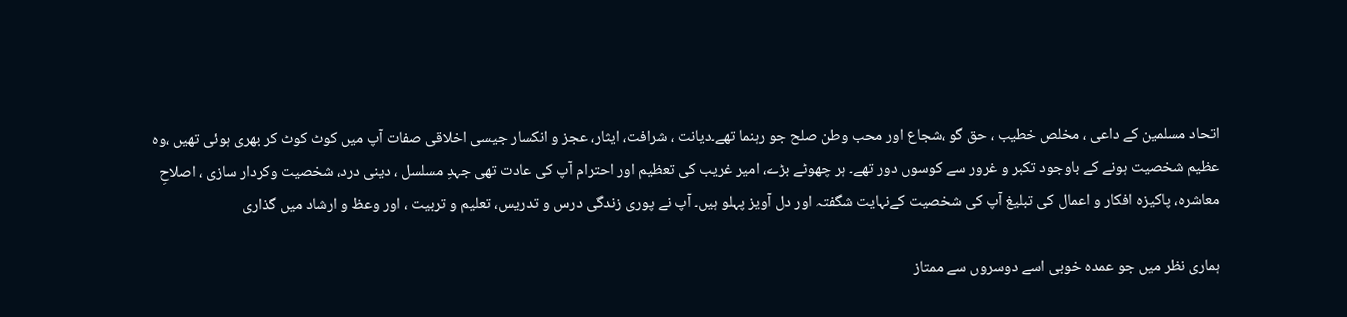اتحاد مسلمین کے داعی ، مخلص خطیب ، حق گو ،شجاع اور محب وطن صلح جو رہنما تھے۔دیانت ، شرافت، ایثار، عجز و انکسار جیسی اخلاقی صفات آپ میں کوٹ کوٹ کر بھری ہوئی تھیں ،وہ عظیم شخصیت ہونے کے باوجود تکبر و غرور سے کوسوں دور تھے۔ ہر چھوٹے بڑے، امیر غریب کی تعظیم اور احترام آپ کی عادت تھی جہدِ مسلسل ، دینی درد، شخصیت وکردار سازی ، اصلاحِ معاشرہ، پاکیزہ افکار و اعمال کی تبلیغ آپ کی شخصیت کےنہایت شگفتہ اور دل آویز پہلو ہیں۔ آپ نے پوری زندگی درس و تدریس، تعلیم و تربیت ، اور وعظ و ارشاد میں گذاری

ہماری نظر میں جو عمدہ خوبی اسے دوسروں سے ممتاز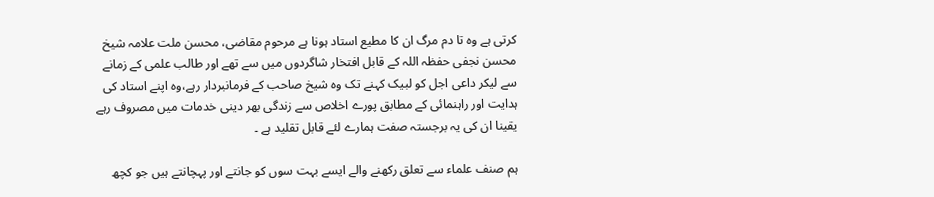کرتی ہے وہ تا دم مرگ ان کا مطیع استاد ہونا ہے مرحوم مقاضی، محسن ملت علامہ شیخ محسن نجفی حفظہ اللہ کے قابل افتخار شاگردوں میں سے تھے اور طالب علمی کے زمانے سے لیکر داعی اجل کو لبیک کہنے تک وہ شیخ صاحب کے فرمانبردار رہے،وہ اپنے استاد کی ہدایت اور راہنمائی کے مطابق پورے اخلاص سے زندگی بھر دینی خدمات میں مصروف رہے یقینا ان کی یہ برجستہ صفت ہمارے لئے قابل تقلید ہے ۔

ہم صنف علماء سے تعلق رکھنے والے ایسے بہت سوں کو جانتے اور پہچانتے ہیں جو کچھ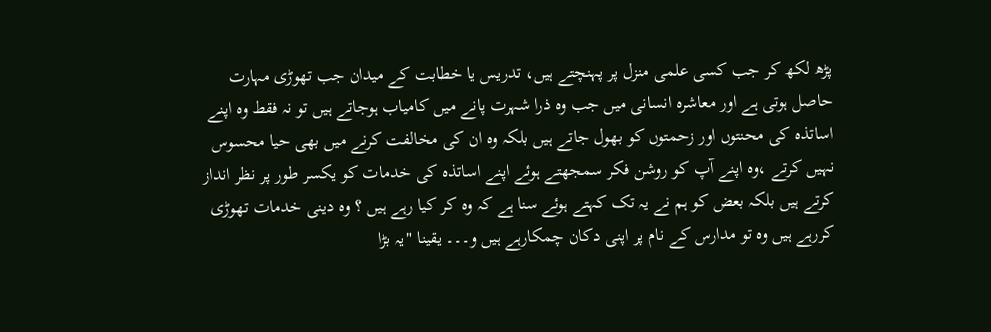پڑھ لکھ کر جب کسی علمی منزل پر پہنچتے ہیں، تدریس یا خطابت کے میدان جب تھوڑی مہارت حاصل ہوتی ہے اور معاشرہ انسانی میں جب وہ ذرا شہرت پانے میں کامیاب ہوجاتے ہیں تو نہ فقط وہ اپنے اساتذہ کی محنتوں اور زحمتوں کو بھول جاتے ہیں بلکہ وہ ان کی مخالفت کرنے میں بھی حیا محسوس نہیں کرتے ،وہ اپنے آپ کو روشن فکر سمجھتے ہوئے اپنے اساتذہ کی خدمات کو یکسر طور پر نظر انداز کرتے ہیں بلکہ بعض کو ہم نے یہ تک کہتے ہوئے سنا ہے کہ وہ کر کیا رہے ہیں ؟ وہ دینی خدمات تھوڑی کررہے ہیں وہ تو مدارس کے نام پر اپنی دکان چمکارہے ہیں و۔۔۔ یقینا "یہ بڑا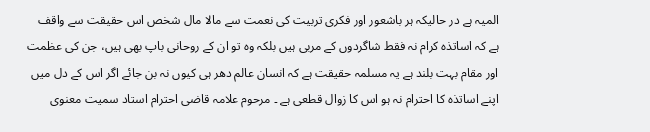المیہ ہے در حالیکہ ہر باشعور اور فکری تربیت کی نعمت سے مالا مال شخص اس حقیقت سے واقف ہے کہ اساتذہ کرام نہ فقط شاگردوں کے مربی ہیں بلکہ وہ تو ان کے روحانی باپ بھی ہیں، جن کی عظمت اور مقام بہت بلند ہے یہ مسلمہ حقیقت ہے کہ انسان عالم دھر ہی کیوں نہ بن جائے اگر اس کے دل میں اپنے اساتذہ کا احترام نہ ہو اس کا زوال قطعی ہے ۔ مرحوم علامہ قاضی احترام استاد سمیت معنوی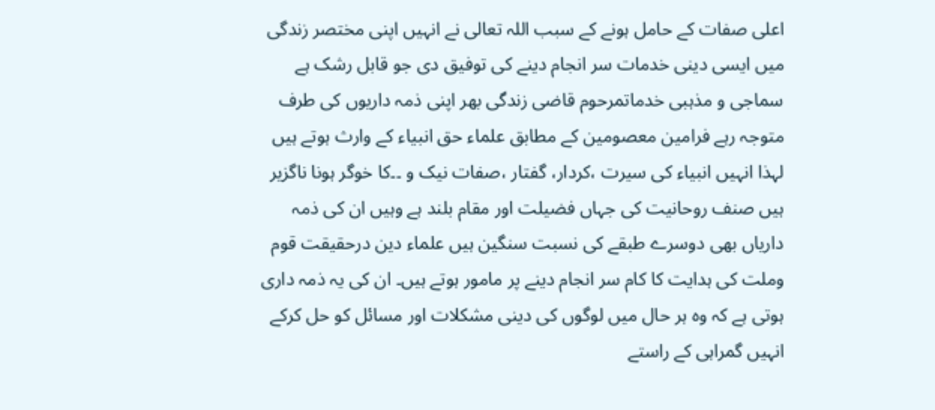اعلی صفات کے حامل ہونے کے سبب اللہ تعالی نے انہیں اپنی مختصر زندگی میں ایسی دینی خدمات سر انجام دینے کی توفیق دی جو قابل رشک ہے
سماجی و مذہبی خدماتمرحوم قاضی زندگی بھر اپنی ذمہ داریوں کی طرف متوجہ رہے فرامین معصومین کے مطابق علماء حق انبیاء کے وارث ہوتے ہیں لہذا انہیں انبیاء کی سیرت ،کردار، گفتار ،صفات نیک و ۔۔کا خوگر ہونا ناگزیر ہیں صنف روحانیت کی جہاں فضیلت اور مقام بلند ہے وہیں ان کی ذمہ داریاں بھی دوسرے طبقے کی نسبت سنگین ہیں علماء دین درحقیقت قوم وملت کی ہدایت کا کام سر انجام دینے پر مامور ہوتے ہیں۔ ان کی یہ ذمہ داری ہوتی ہے کہ وہ ہر حال میں لوگوں کی دینی مشکلات اور مسائل کو حل کرکے انہیں گمراہی کے راستے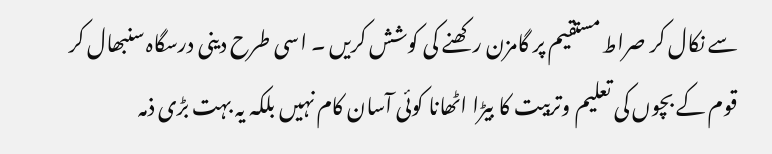سے نکال کر صراط مستقیم پر گامزن رکھنے کی کوشش کریں ۔ اسی طرح دینی درسگاہ سنبھال کر قوم کے بچوں کی تعلیم وتربیت کا بیڑا اٹھانا کوئی آسان کام نہیں بلکہ یہ بہت بڑی ذمہ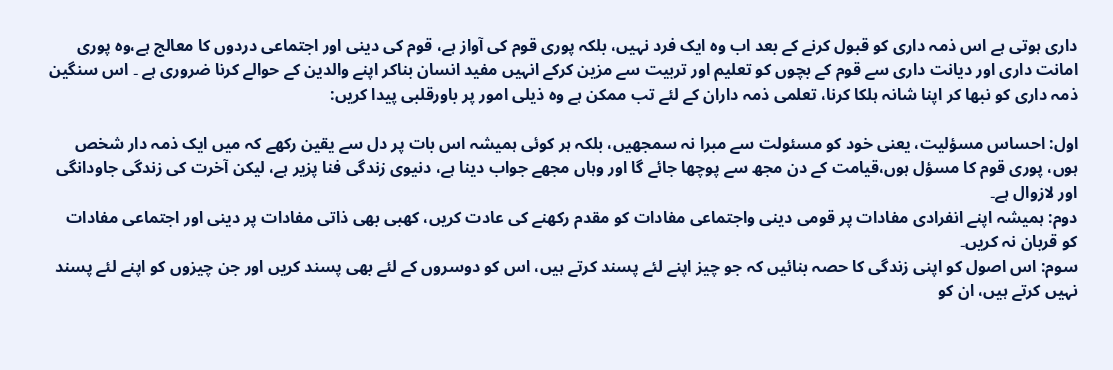داری ہوتی ہے اس ذمہ داری کو قبول کرنے کے بعد اب وہ ایک فرد نہیں، بلکہ پوری قوم کی آواز ہے، قوم کی دینی اور اجتماعی دردوں کا معالج ہے،وہ پوری امانت داری اور دیانت داری سے قوم کے بچوں کو تعلیم اور تربیت سے مزین کرکے انہیں مفید انسان بناکر اپنے والدین کے حوالے کرنا ضروری ہے ۔ اس سنگین ذمہ داری کو نبھا کر اپنا شانہ ہلکا کرنا، تعلمی ذمہ داران کے لئے تب ممکن ہے وہ ذیلی امور پر باورقلبی پیدا کریں:

اول: احساس مسؤلیت، یعنی خود کو مسئولت سے مبرا نہ سمجهیں، بلکہ ہر کوئی ہمیشہ اس بات پر دل سے یقین رکھے کہ میں ایک ذمہ دار شخص ہوں، پوری قوم کا مسؤل ہوں،قیامت کے دن مجھ سے پوچھا جائے گا اور وہاں مجھے جواب دینا ہے، دنیوی زندگی فنا پزیر ہے، لیکن آخرت کی زندگی جاودانگی اور لازوال ہے۔
دوم: ہمیشہ اپنے انفرادی مفادات پر قومی دینی واجتماعی مفادات کو مقدم رکھنے کی عادت کریں، کھبی بھی ذاتی مفادات پر دینی اور اجتماعی مفادات کو قربان نہ کریں۔
سوم: اس اصول کو اپنی زندگی کا حصہ بنائیں کہ جو چیز اپنے لئے پسند کرتے ہیں، اس کو دوسروں کے لئے بھی پسند کریں اور جن چیزوں کو اپنے لئے پسند نہیں کرتے ہیں، ان کو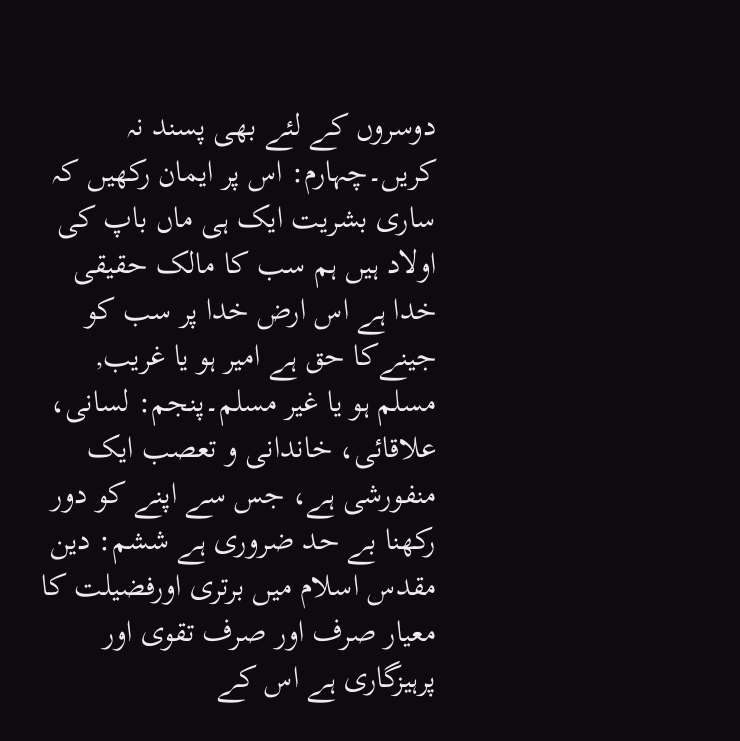دوسروں کے لئے بھی پسند نہ کریں۔چہارم: اس پر ایمان رکھیں کہ ساری بشریت ایک ہی ماں باپ کی اولاد ہیں ہم سب کا مالک حقیقی خدا ہے اس ارض خدا پر سب کو جینےکا حق ہے امیر ہو یا غریب, مسلم ہو یا غیر مسلم۔پنجم: لسانی، علاقائی، خاندانی و تعصب ایک منفورشی ہے، جس سے اپنے کو دور رکھنا بے حد ضروری ہے ششم: دین مقدس اسلام میں برتری اورفضیلت کا معیار صرف اور صرف تقوی اور پرہیزگاری ہے اس کے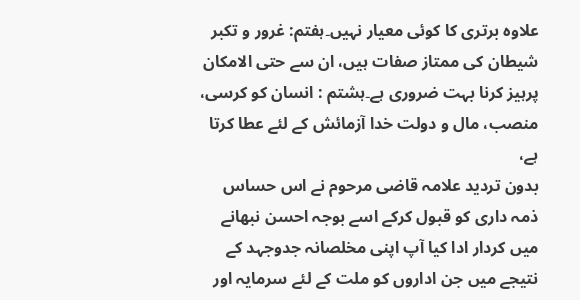علاوہ برتری کا کوئی معیار نہیں۔ہفتم: غرور و تکبر شیطان کی ممتاز صفات ہیں، ان سے حتی الامکان پرہیز کرنا بہت ضروری ہے۔ہشتم : انسان کو کرسی، منصب، مال و دولت خدا آزمائش کے لئے عطا کرتا ہے،
بدون تردید علامہ قاضی مرحوم نے اس حساس ذمہ داری کو قبول کرکے اسے بوجہ احسن نبھانے میں کردار ادا کیا آپ اپنی مخلصانہ جدوجہد کے نتیجے میں جن اداروں کو ملت کے لئے سرمایہ اور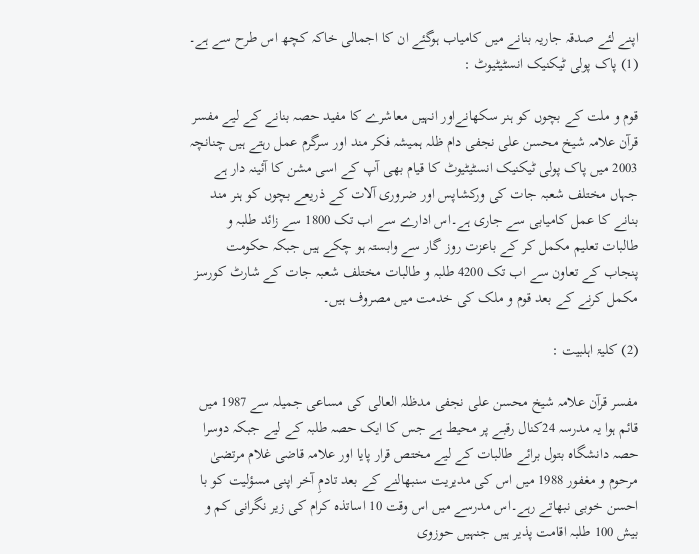اپنے لئے صدقہ جاریہ بنانے میں کامیاب ہوگئے ان کا اجمالی خاکہ کچھ اس طرح سے ہے۔
(1) پاک پولی ٹیکنیک انسٹیٹیوٹ :

قوم و ملت کے بچوں کو ہنر سکھانےاور انہیں معاشرے کا مفید حصہ بنانے کے لیے مفسر قرآن علامہ شیخ محسن علی نجفی دام ظلہ ہمیشہ فکر مند اور سرگرم عمل رہتے ہیں چنانچہ 2003 میں پاک پولی ٹیکنیک انسٹیٹیوٹ کا قیام بھی آپ کے اسی مشن کا آئینہ دار ہے جہاں مختلف شعبہ جات کی ورکشاپس اور ضروری آلات کے ذریعے بچوں کو ہنر مند بنانے کا عمل کامیابی سے جاری ہے۔اس ادارے سے اب تک 1800 سے زائد طلبہ و طالبات تعلیم مکمل کر کے باعزت روز گار سے وابستہ ہو چکے ہیں جبکہ حکومت پنجاب کے تعاون سے اب تک 4200 طلبہ و طالبات مختلف شعبہ جات کے شارٹ کورسز مکمل کرنے کے بعد قوم و ملک کی خدمت میں مصروف ہیں۔

(2) کلیۃ اہلبیت :

مفسر قرآن علامہ شیخ محسن علی نجفی مدظلہ العالی کی مساعی جمیلہ سے 1987 میں قائم ہوا یہ مدرسہ 24کنال رقبے پر محیط ہے جس کا ایک حصہ طلبہ کے لیے جبکہ دوسرا حصہ دانشگاہ بتول برائے طالبات کے لیے مختص قرار پایا اور علامہ قاضی غلام مرتضیٰ مرحوم و مغفور 1988 میں اس کی مدیریت سنبھالنے کے بعد تادمِ آخر اپنی مسؤلیت کو با احسن خوبی نبھاتے رہے۔اس مدرسے میں اس وقت 10 اساتذہ کرام کی زیر نگرانی کم و بیش 100 طلبہ اقامت پذیر ہیں جنہیں حوزوی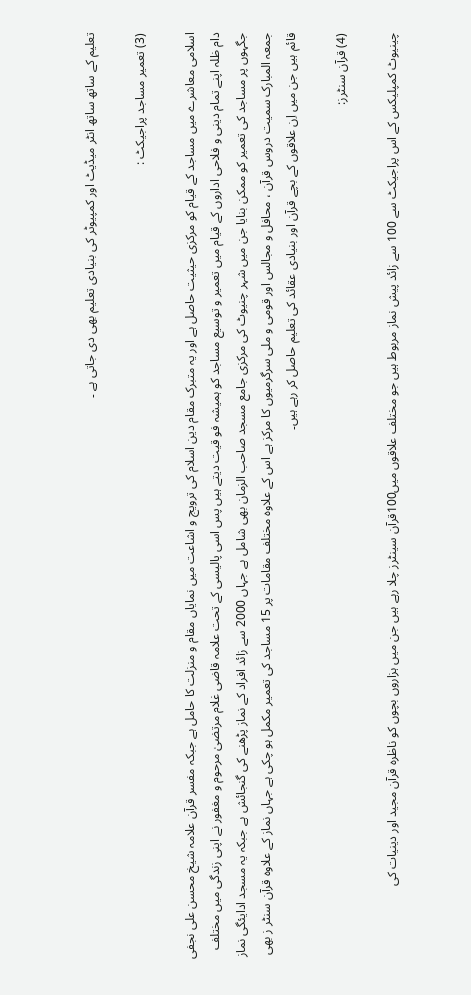تعلیم کے ساتھ ساتھ انٹر میڈیٹ اور کمپیوٹر کی بنیادی تعلیم بھی دی جاتی ہے ۔

(3) تعمیر مساجد پراجیکٹ :

اسلامی معاشرے میں مساجد کے قیام کو مرکزی حیثیت حاصل ہے اور یہ متبرک مقام دین اسلام کی ترویج و اشاعت میں نمایاں مقام و منزلت کا حامل ہے جبکہ مفسر قرآن علامہ شیخ محسن علی نجفی دام ظلہ اپنے تمام دینی و فلاحی اداروں کے قیام میں تعمیر و توسیع مساجد کو ہمیشہ فو قیت دیتے ہیں پس اسی پالیسی کے تحت علامہ قاضی غلام مرتضیٰ مرحوم و مغفور نے اپنی زندگی میں مختلف جگہوں پر مساجد کی تعمیر کو ممکن بنایا جن میں شہر چنیوٹ کی مرکزی جامع مسجد صاحب الزمان بھی شامل ہے جہاں 2000 سے زائد افراد کے نماز پڑھنے کی گنجائش ہے جبکہ یہ مسجد ادایئگی نماز جمعہ المبارک سمیت دروس قرآن ، محافل و مجالس اور قومی و ملی سرگرمیوں کا مرکز ہے اس کے علاوہ مختلف مقامات پر 15 مساجد کی تعمیر مکمل ہو چکی ہے جہاں نماز کے علاوہ قرآن سنٹر ز بھی قائم ہیں جن میں اِن علاقوں کے بچے قرآن اور بنیادی عقائد کی تعلیم حاصل کر رہے ہیں۔

(4) قرآن سنٹرز:

چینیوٹ کمپلیکس کے اس پراجیکٹ سے 100 سے زائد پیش نماز مربوط ہیں جو مختلف علاقوں میں100قرآن سینٹرز چلا رہے ہیں جن میں ہزاروں بچوں کو ناظرہ قرآن مجید اور دینیات کی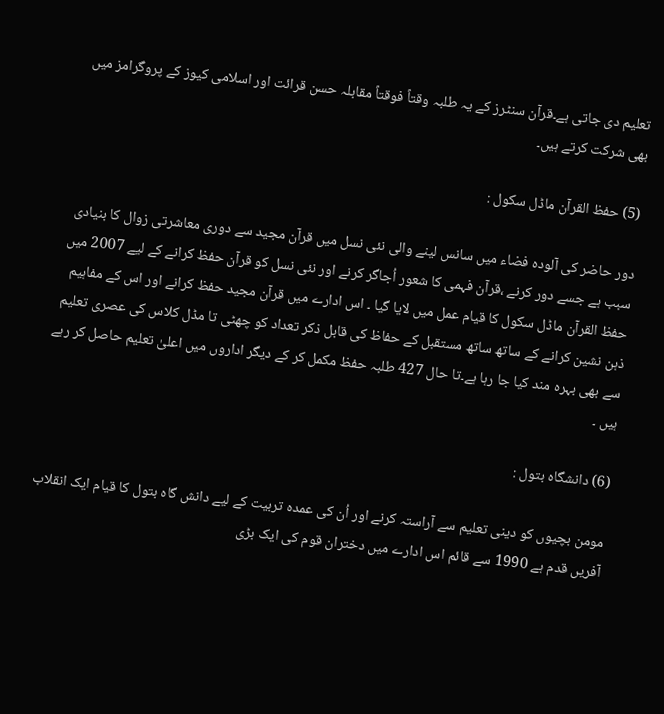تعلیم دی جاتی ہے۔قرآن سنٹرز کے یہ طلبہ وقتاً فوقتاً مقابلہ حسن قرائت اور اسلامی کیوز کے پروگرامز میں بھی شرکت کرتے ہیں۔

(5) حفظ القرآن ماڈل سکول :

دور حاضر کی آلودہ فضاء میں سانس لینے والی نئی نسل میں قرآن مجید سے دوری معاشرتی زوال کا بنیادی سبب ہے جسے دور کرنے ،قرآن فہمی کا شعور اُجاگر کرنے اور نئی نسل کو قرآن حفظ کرانے کے لیے 2007 میں حفظ القرآن ماڈل سکول کا قیام عمل میں لایا گیا ۔ اس ادارے میں قرآن مجید حفظ کرانے اور اس کے مفاہیم ذہن نشین کرانے کے ساتھ ساتھ مستقبل کے حفاظ کی قابل ذکر تعداد کو چھٹی تا مڈل کلاس کی عصری تعلیم سے بھی بہرہ مند کیا جا رہا ہے۔تا حال 427 طلبہ حفظ مکمل کر کے دیگر اداروں میں اعلیٰ تعلیم حاصل کر رہے ہیں ۔

(6) دانشگاہ بتول :

مومن بچیوں کو دینی تعلیم سے آراستہ کرنے اور اُن کی عمدہ تربیت کے لیے دانش گاہ بتول کا قیام ایک انقلاب آفریں قدم ہے 1990 سے قائم اس ادارے میں دختران قوم کی ایک بڑی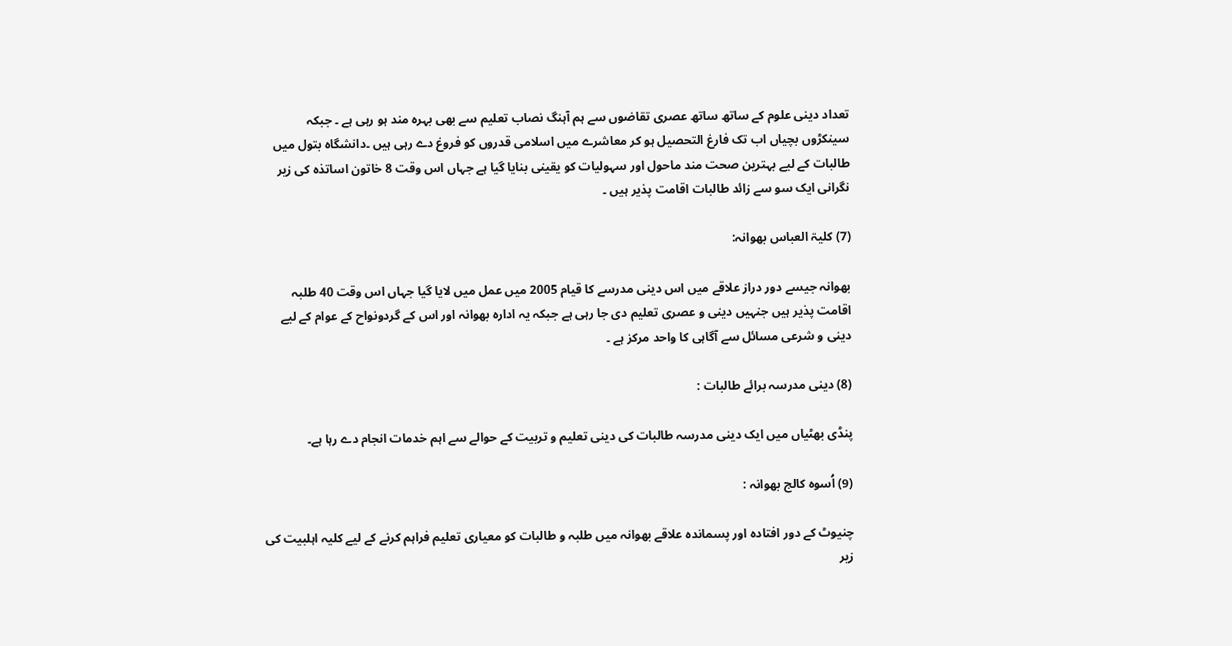تعداد دینی علوم کے ساتھ ساتھ عصری تقاضوں سے ہم آہنگ نصاب تعلیم سے بھی بہرہ مند ہو رہی ہے ۔ جبکہ سینکڑوں بچیاں اب تک فارغ التحصیل ہو کر معاشرے میں اسلامی قدروں کو فروغ دے رہی ہیں ۔دانشگاہ بتول میں طالبات کے لیے بہترین صحت مند ماحول اور سہولیات کو یقینی بنایا گیا ہے جہاں اس وقت 8 خاتون اساتذہ کی زیر نگرانی ایک سو سے زائد طالبات اقامت پذیر ہیں ۔

(7) کلیۃ العباس بھوانہ:

بھوانہ جیسے دور دراز علاقے میں اس دینی مدرسے کا قیام 2005 میں عمل میں لایا گیا جہاں اس وقت 40 طلبہ اقامت پذیر ہیں جنہیں دینی و عصری تعلیم دی جا رہی ہے جبکہ یہ ادارہ بھوانہ اور اس کے گردونواح کے عوام کے لیے دینی و شرعی مسائل سے آگاہی کا واحد مرکز ہے ۔

(8) دینی مدرسہ برائے طالبات :

پنڈی بھٹیاں میں ایک دینی مدرسہ طالبات کی دینی تعلیم و تربیت کے حوالے سے اہم خدمات انجام دے رہا ہے۔

(9) اُسوہ کالج بھوانہ :

چنیوٹ کے دور افتادہ اور پسماندہ علاقے بھوانہ میں طلبہ و طالبات کو معیاری تعلیم فراہم کرنے کے لیے کلیہ اہلبیت کی زیر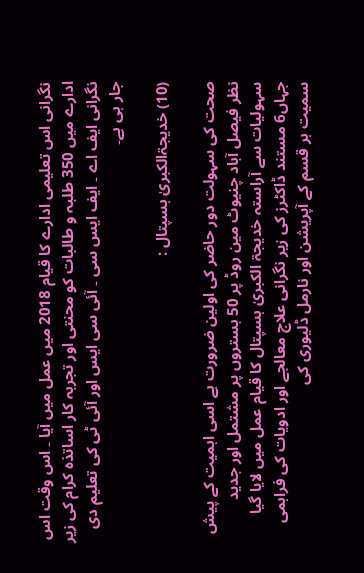نگرانی اس تعلیمی ادارے کا قیام 2018 میں عمل میں آیا ۔ اس وقت اس ادارے میں 350 طلبہ و طالبات کو محنتی اور تجربہ کار اساتذہ کرام کی زیر نگرانی ایف اے ۔ ایف ایس سی ۔ آئی سی ایس اور آئی ٹی کی تعلیم دی جار ہی ہے۔

(10) خدیجۃالکبریٰ ہسپتال :

صحت کی سہولت دور حاضر کی اولین ضرورت ہے اسی اہمیت کے پیش نظر فیصل آباد چنیوٹ مین روڈ پر 50 بستروں پر مشتمل اور جدید سہولیات سے آراستہ خدیجۃ الکبریٰ ہسپتال کا قیام عمل میں لایا گیا جہاں6 مستند ڈاکٹرز کی زیر نگرانی علاج معالجے اور ادویات کی فراہمی سمیت ہر قسم کے آپریشن اور نارمل ڈلیوری کی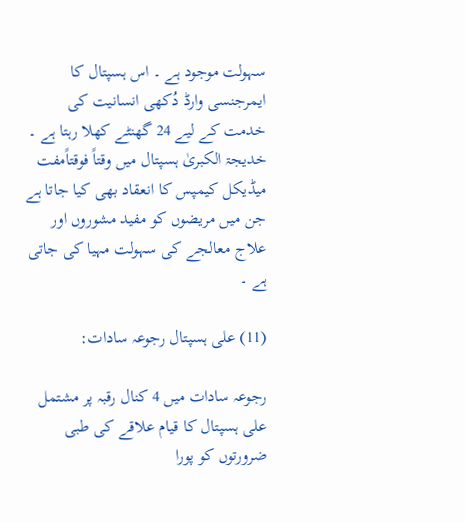سہولت موجود ہے ۔ اس ہسپتال کا ایمرجنسی وارڈ دُکھی انسانیت کی خدمت کے لیے 24 گھنٹے کھلا رہتا ہے ۔ خدیجۃ الکبریٰ ہسپتال میں وقتاً فوقتاًمفت میڈیکل کیمپس کا انعقاد بھی کیا جاتا ہے جن میں مریضوں کو مفید مشوروں اور علاج معالجے کی سہولت مہیا کی جاتی ہے ۔

(11) علی ہسپتال رجوعہ سادات:

رجوعہ سادات میں 4 کنال رقبہ پر مشتمل علی ہسپتال کا قیام علاقے کی طبی ضرورتوں کو پورا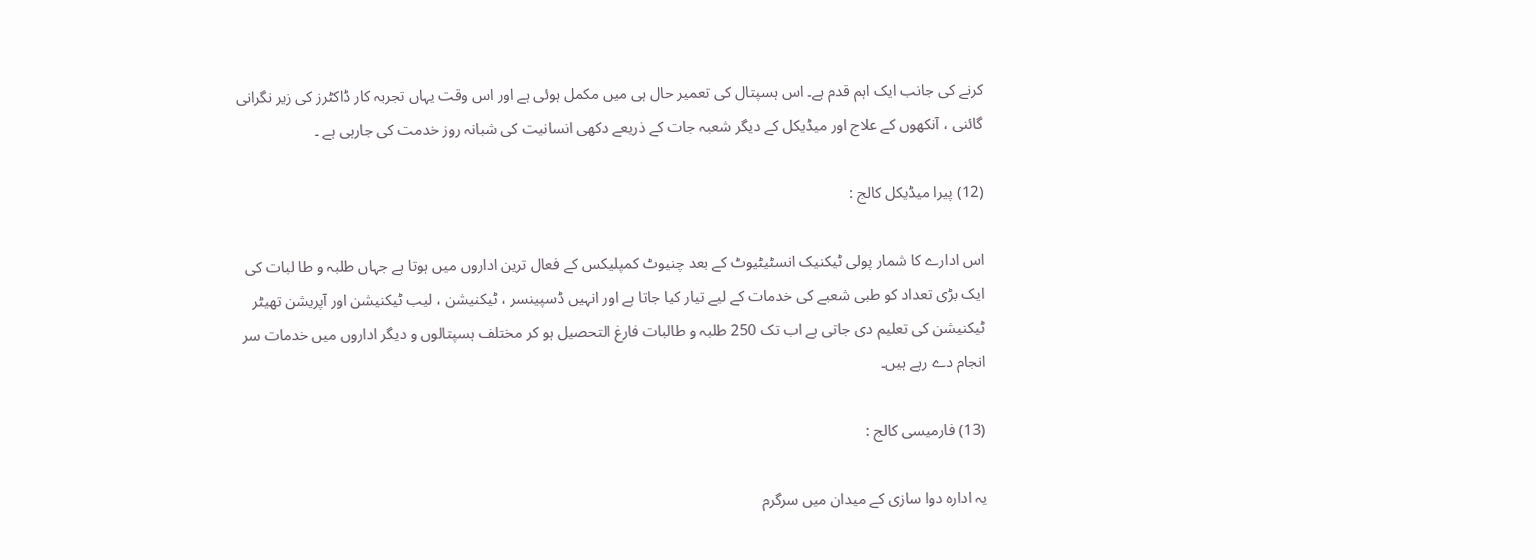کرنے کی جانب ایک اہم قدم ہے۔ اس ہسپتال کی تعمیر حال ہی میں مکمل ہوئی ہے اور اس وقت یہاں تجربہ کار ڈاکٹرز کی زیر نگرانی گائنی ، آنکھوں کے علاج اور میڈیکل کے دیگر شعبہ جات کے ذریعے دکھی انسانیت کی شبانہ روز خدمت کی جارہی ہے ۔

(12) پیرا میڈیکل کالج :

اس ادارے کا شمار پولی ٹیکنیک انسٹیٹیوٹ کے بعد چنیوٹ کمپلیکس کے فعال ترین اداروں میں ہوتا ہے جہاں طلبہ و طا لبات کی ایک بڑی تعداد کو طبی شعبے کی خدمات کے لیے تیار کیا جاتا ہے اور انہیں ڈسپینسر ، ٹیکنیشن ، لیب ٹیکنیشن اور آپریشن تھیٹر ٹیکنیشن کی تعلیم دی جاتی ہے اب تک 250 طلبہ و طالبات فارغ التحصیل ہو کر مختلف ہسپتالوں و دیگر اداروں میں خدمات سر انجام دے رہے ہیں۔

(13) فارمیسی کالج :

یہ ادارہ دوا سازی کے میدان میں سرگرم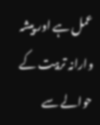عمل ہے اور پیشہ وارانہ تربیت کے حوالے سے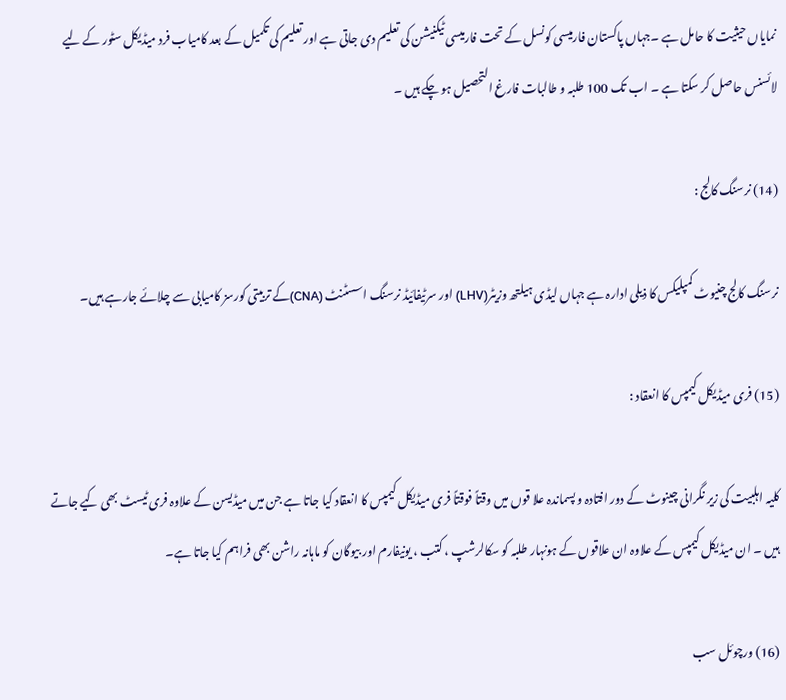نمایاں حیثیت کا حامل ہے ۔جہاں پاکستان فارمیسی کونسل کے تحت فارمیسی ٹیکنیشن کی تعلیم دی جاتی ہے اور تعلیم کی تکمیل کے بعد کامیاب فرد میڈیکل سٹور کے لیے لائسنس حاصل کر سکتا ہے ۔ اب تک 100 طلبہ و طالبات فارغ التحصیل ہو چکے ہیں ۔

(14) نرسنگ کالج :

نرسنگ کالج چنیوٹ کمپلیکس کا ذیلی ادارہ ہے جہاں لیڈی ہیلتھ وزیٹر(LHV) اور سرٹیفائیڈ نرسنگ اسسٹنٹ (CNA)کے تربیتی کورسز کامیابی سے چلائے جارہے ہیں۔

(15) فری میڈیکل کیمپس کا انعقاد :

کلیہ اہلبیت کی زیر نگرانی چینوٹ کے دور افتادہ و پسماندہ علا قوں میں وقتاً فوقتاً فری میڈیکل کیمپس کا انعقاد کیا جاتا ہے جن میں میڈیسن کے علاوہ فری ٹیسٹ بھی کیے جاتے ہیں ۔ ان میڈیکل کیمپس کے علاوہ ان علاقوں کے ہونہار طلبہ کو سکالرشپ ، کتب ، یونیفارم اور بیوگان کو ماہانہ راشن بھی فراہم کیا جاتا ہے۔

(16) ورچوئل سب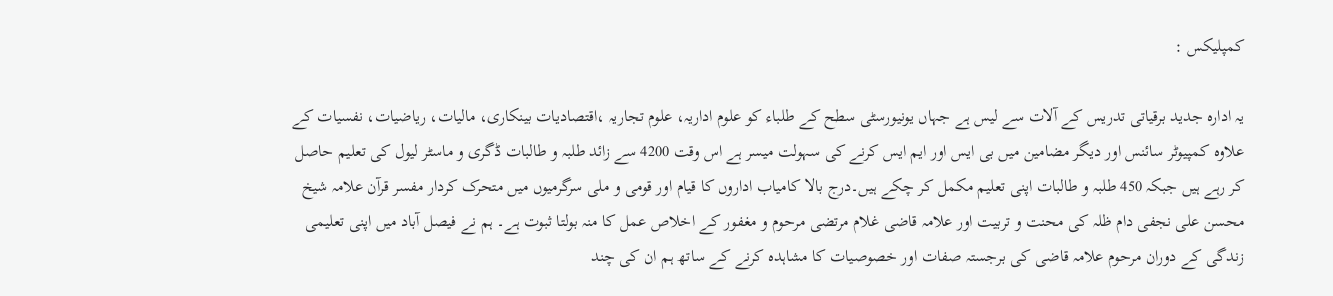کمپلیکس :

یہ ادارہ جدید برقیاتی تدریس کے آلات سے لیس ہے جہاں یونیورسٹی سطح کے طلباء کو علوم اداریہ، علوم تجاریہ ،اقتصادیات بینکاری، مالیات، ریاضیات، نفسیات کے علاوہ کمپیوٹر سائنس اور دیگر مضامین میں بی ایس اور ایم ایس کرنے کی سہولت میسر ہے اس وقت 4200 سے زائد طلبہ و طالبات ڈگری و ماسٹر لیول کی تعلیم حاصل کر رہے ہیں جبکہ 450 طلبہ و طالبات اپنی تعلیم مکمل کر چکے ہیں۔درج بالا کامیاب اداروں کا قیام اور قومی و ملی سرگرمیوں میں متحرک کردار مفسر قرآن علامہ شیخ محسن علی نجفی دام ظلہ کی محنت و تربیت اور علامہ قاضی غلام مرتضی مرحوم و مغفور کے اخلاص عمل کا منہ بولتا ثبوت ہے۔ ہم نے فیصل آباد میں اپنی تعلیمی زندگی کے دوران مرحوم علامہ قاضی کی برجستہ صفات اور خصوصیات کا مشاہدہ کرنے کے ساتھ ہم ان کی چند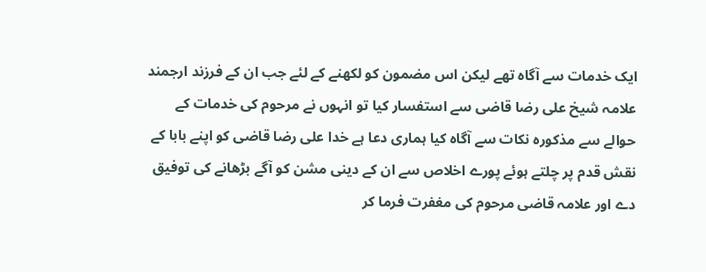ایک خدمات سے آگاہ تھے لیکن اس مضمون کو لکھنے کے لئے جب ان کے فرزند ارجمند علامہ شیخ علی رضا قاضی سے استفسار کیا تو انہوں نے مرحوم کی خدمات کے حوالے سے مذکورہ نکات سے آگاہ کیا ہماری دعا ہے خدا علی رضا قاضی کو اپنے بابا کے نقش قدم پر چلتے ہوئے پورے اخلاص سے ان کے دینی مشن کو آگے بڑھانے کی توفیق دے اور علامہ قاضی مرحوم کی مغفرت فرما کر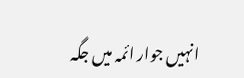انہیں جوار ائمہ میں جگہ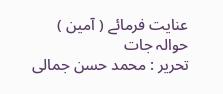عنایت فرمائے ( آمین )
حوالہ جات
تحریر : محمد حسن جمالی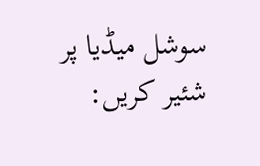سوشل میڈیا پر شئیر کریں: